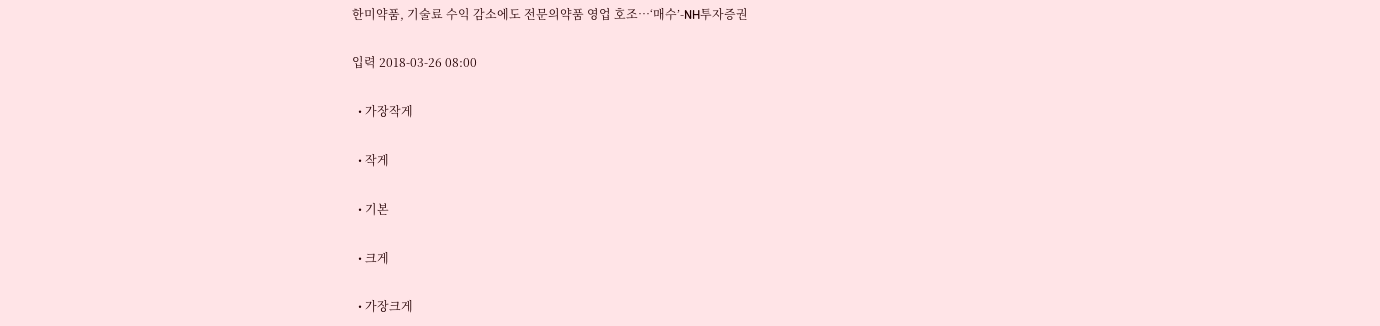한미약품, 기술료 수익 감소에도 전문의약품 영업 호조…‘매수’-NH투자증권

입력 2018-03-26 08:00

  • 가장작게

  • 작게

  • 기본

  • 크게

  • 가장크게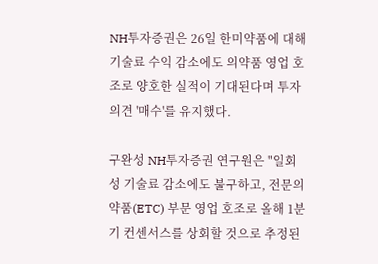NH투자증권은 26일 한미약품에 대해 기술료 수익 감소에도 의약품 영업 호조로 양호한 실적이 기대된다며 투자의견 '매수'를 유지했다.

구완성 NH투자증권 연구원은 "일회성 기술료 감소에도 불구하고, 전문의약품(ETC) 부문 영업 호조로 올해 1분기 컨센서스를 상회할 것으로 추정된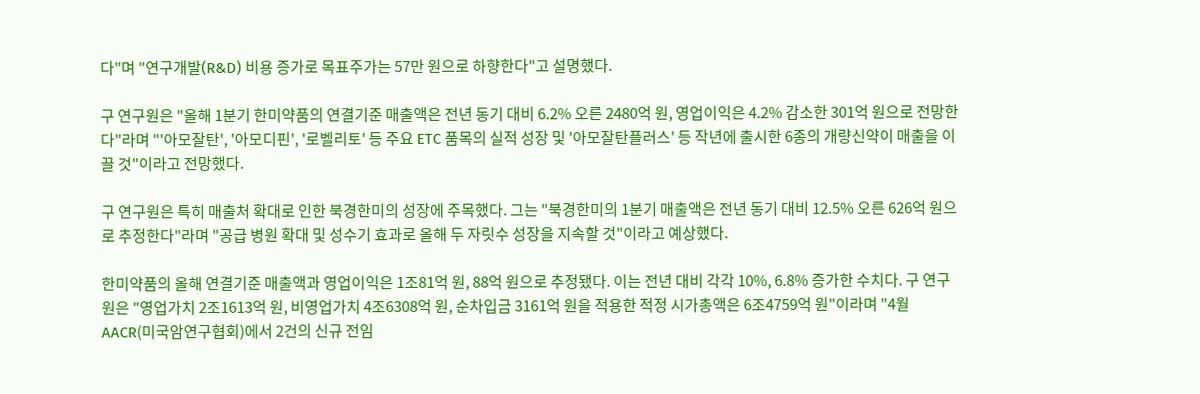다"며 "연구개발(R&D) 비용 증가로 목표주가는 57만 원으로 하향한다"고 설명했다.

구 연구원은 "올해 1분기 한미약품의 연결기준 매출액은 전년 동기 대비 6.2% 오른 2480억 원, 영업이익은 4.2% 감소한 301억 원으로 전망한다"라며 "'아모잘탄', '아모디핀', '로벨리토' 등 주요 ETC 품목의 실적 성장 및 '아모잘탄플러스' 등 작년에 출시한 6종의 개량신약이 매출을 이끌 것"이라고 전망했다.

구 연구원은 특히 매출처 확대로 인한 북경한미의 성장에 주목했다. 그는 "북경한미의 1분기 매출액은 전년 동기 대비 12.5% 오른 626억 원으로 추정한다"라며 "공급 병원 확대 및 성수기 효과로 올해 두 자릿수 성장을 지속할 것"이라고 예상했다.

한미약품의 올해 연결기준 매출액과 영업이익은 1조81억 원, 88억 원으로 추정됐다. 이는 전년 대비 각각 10%, 6.8% 증가한 수치다. 구 연구원은 "영업가치 2조1613억 원, 비영업가치 4조6308억 원, 순차입금 3161억 원을 적용한 적정 시가총액은 6조4759억 원"이라며 "4월 AACR(미국암연구협회)에서 2건의 신규 전임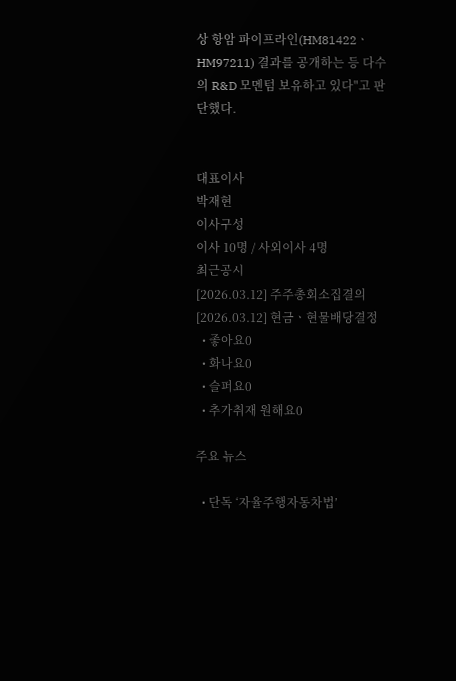상 항암 파이프라인(HM81422ㆍHM97211) 결과를 공개하는 등 다수의 R&D 모멘텀 보유하고 있다"고 판단했다.


대표이사
박재현
이사구성
이사 10명 / 사외이사 4명
최근공시
[2026.03.12] 주주총회소집결의
[2026.03.12] 현금ㆍ현물배당결정
  • 좋아요0
  • 화나요0
  • 슬퍼요0
  • 추가취재 원해요0

주요 뉴스

  • 단독 ‘자율주행자동차법’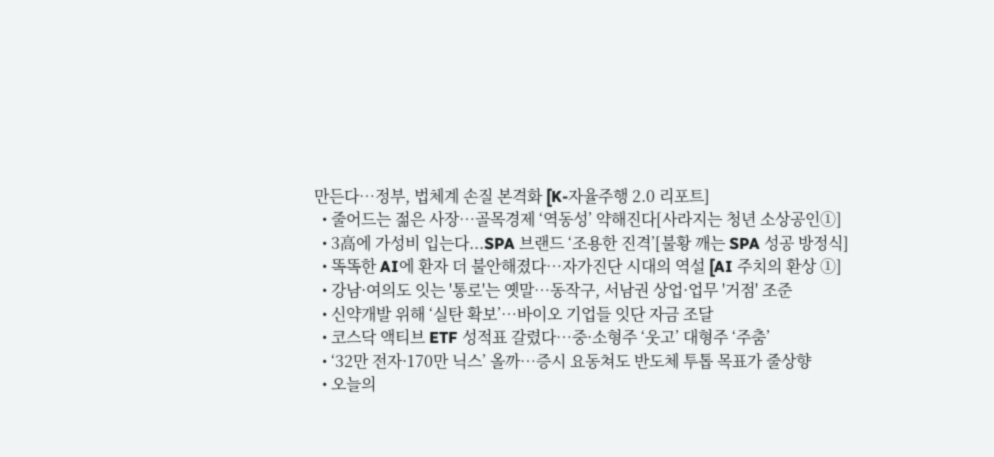만든다…정부, 법체계 손질 본격화 [K-자율주행 2.0 리포트]
  • 줄어드는 젊은 사장…골목경제 ‘역동성’ 약해진다[사라지는 청년 소상공인①]
  • 3高에 가성비 입는다...SPA 브랜드 ‘조용한 진격’[불황 깨는 SPA 성공 방정식]
  • 똑똑한 AI에 환자 더 불안해졌다…자가진단 시대의 역설 [AI 주치의 환상 ①]
  • 강남·여의도 잇는 '통로'는 옛말⋯동작구, 서남권 상업·업무 '거점' 조준
  • 신약개발 위해 ‘실탄 확보’…바이오 기업들 잇단 자금 조달
  • 코스닥 액티브 ETF 성적표 갈렸다…중·소형주 ‘웃고’ 대형주 ‘주춤’
  • ‘32만 전자·170만 닉스’ 올까…증시 요동쳐도 반도체 투톱 목표가 줄상향
  • 오늘의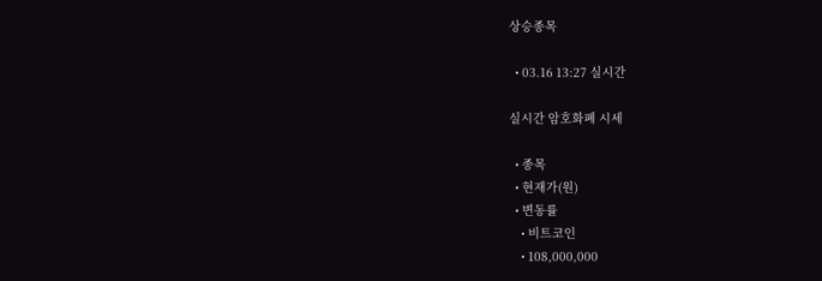상승종목

  • 03.16 13:27 실시간

실시간 암호화폐 시세

  • 종목
  • 현재가(원)
  • 변동률
    • 비트코인
    • 108,000,000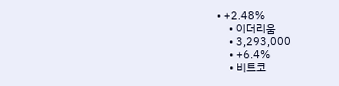• +2.48%
    • 이더리움
    • 3,293,000
    • +6.4%
    • 비트코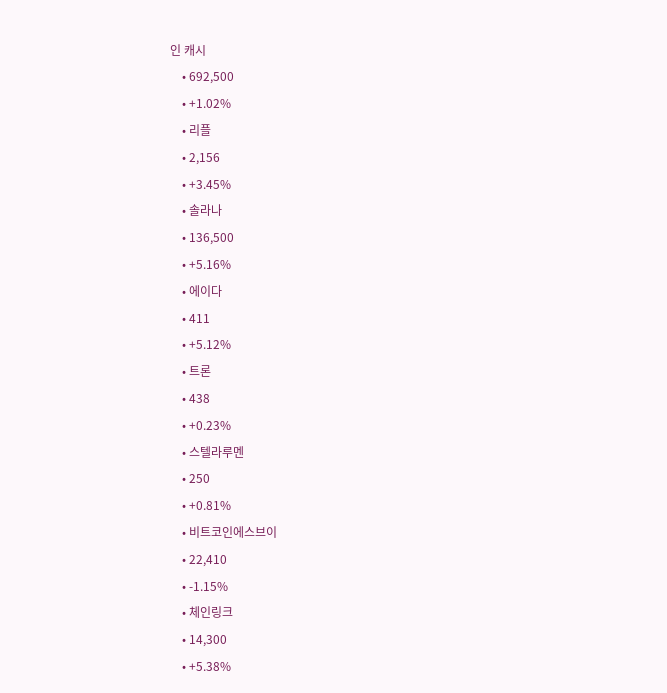인 캐시
    • 692,500
    • +1.02%
    • 리플
    • 2,156
    • +3.45%
    • 솔라나
    • 136,500
    • +5.16%
    • 에이다
    • 411
    • +5.12%
    • 트론
    • 438
    • +0.23%
    • 스텔라루멘
    • 250
    • +0.81%
    • 비트코인에스브이
    • 22,410
    • -1.15%
    • 체인링크
    • 14,300
    • +5.38%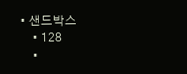• 샌드박스
    • 128
    •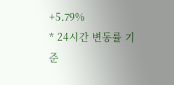+5.79%
* 24시간 변동률 기준